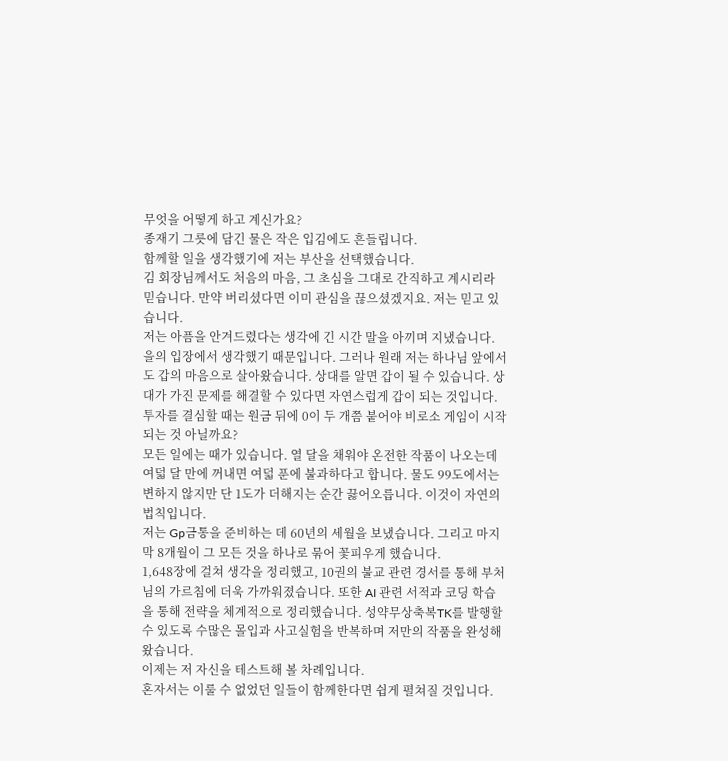무엇을 어떻게 하고 계신가요?
종재기 그릇에 담긴 물은 작은 입김에도 흔들립니다.
함께할 일을 생각했기에 저는 부산을 선택했습니다.
김 회장님께서도 처음의 마음, 그 초심을 그대로 간직하고 계시리라 믿습니다. 만약 버리셨다면 이미 관심을 끊으셨겠지요. 저는 믿고 있습니다.
저는 아픔을 안겨드렸다는 생각에 긴 시간 말을 아끼며 지냈습니다. 을의 입장에서 생각했기 때문입니다. 그러나 원래 저는 하나님 앞에서도 갑의 마음으로 살아왔습니다. 상대를 알면 갑이 될 수 있습니다. 상대가 가진 문제를 해결할 수 있다면 자연스럽게 갑이 되는 것입니다.
투자를 결심할 때는 원금 뒤에 0이 두 개쯤 붙어야 비로소 게임이 시작되는 것 아닐까요?
모든 일에는 때가 있습니다. 열 달을 채워야 온전한 작품이 나오는데 여덟 달 만에 꺼내면 여덟 푼에 불과하다고 합니다. 물도 99도에서는 변하지 않지만 단 1도가 더해지는 순간 끓어오릅니다. 이것이 자연의 법칙입니다.
저는 Gp금통을 준비하는 데 60년의 세월을 보냈습니다. 그리고 마지막 8개월이 그 모든 것을 하나로 묶어 꽃피우게 했습니다.
1,648장에 걸쳐 생각을 정리했고, 10권의 불교 관련 경서를 통해 부처님의 가르침에 더욱 가까워졌습니다. 또한 AI 관련 서적과 코딩 학습을 통해 전략을 체계적으로 정리했습니다. 성약무상축복TK를 발행할 수 있도록 수많은 몰입과 사고실험을 반복하며 저만의 작품을 완성해 왔습니다.
이제는 저 자신을 테스트해 볼 차례입니다.
혼자서는 이룰 수 없었던 일들이 함께한다면 쉽게 펼쳐질 것입니다.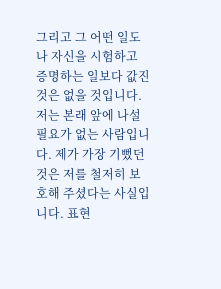그리고 그 어떤 일도 나 자신을 시험하고 증명하는 일보다 값진 것은 없을 것입니다.
저는 본래 앞에 나설 필요가 없는 사람입니다. 제가 가장 기뻤던 것은 저를 철저히 보호해 주셨다는 사실입니다. 표현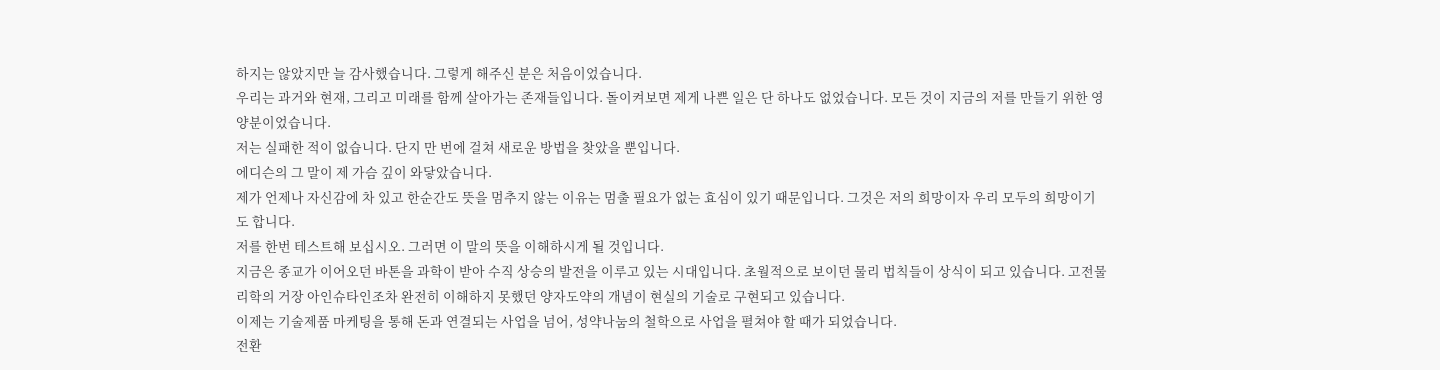하지는 않았지만 늘 감사했습니다. 그렇게 해주신 분은 처음이었습니다.
우리는 과거와 현재, 그리고 미래를 함께 살아가는 존재들입니다. 돌이켜보면 제게 나쁜 일은 단 하나도 없었습니다. 모든 것이 지금의 저를 만들기 위한 영양분이었습니다.
저는 실패한 적이 없습니다. 단지 만 번에 걸쳐 새로운 방법을 찾았을 뿐입니다.
에디슨의 그 말이 제 가슴 깊이 와닿았습니다.
제가 언제나 자신감에 차 있고 한순간도 뜻을 멈추지 않는 이유는 멈출 필요가 없는 효심이 있기 때문입니다. 그것은 저의 희망이자 우리 모두의 희망이기도 합니다.
저를 한번 테스트해 보십시오. 그러면 이 말의 뜻을 이해하시게 될 것입니다.
지금은 종교가 이어오던 바톤을 과학이 받아 수직 상승의 발전을 이루고 있는 시대입니다. 초월적으로 보이던 물리 법칙들이 상식이 되고 있습니다. 고전물리학의 거장 아인슈타인조차 완전히 이해하지 못했던 양자도약의 개념이 현실의 기술로 구현되고 있습니다.
이제는 기술제품 마케팅을 통해 돈과 연결되는 사업을 넘어, 성약나눔의 철학으로 사업을 펼쳐야 할 때가 되었습니다.
전환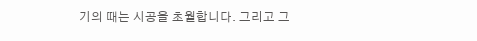기의 때는 시공을 초월합니다. 그리고 그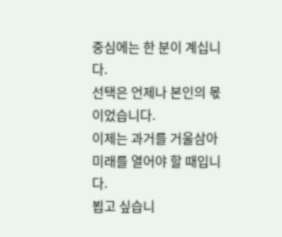중심에는 한 분이 계십니다.
선택은 언제나 본인의 몫이었습니다.
이제는 과거를 거울삼아 미래를 열어야 할 때입니다.
뵙고 싶습니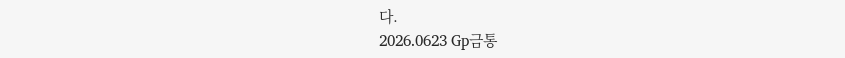다.
2026.0623 Gp금통